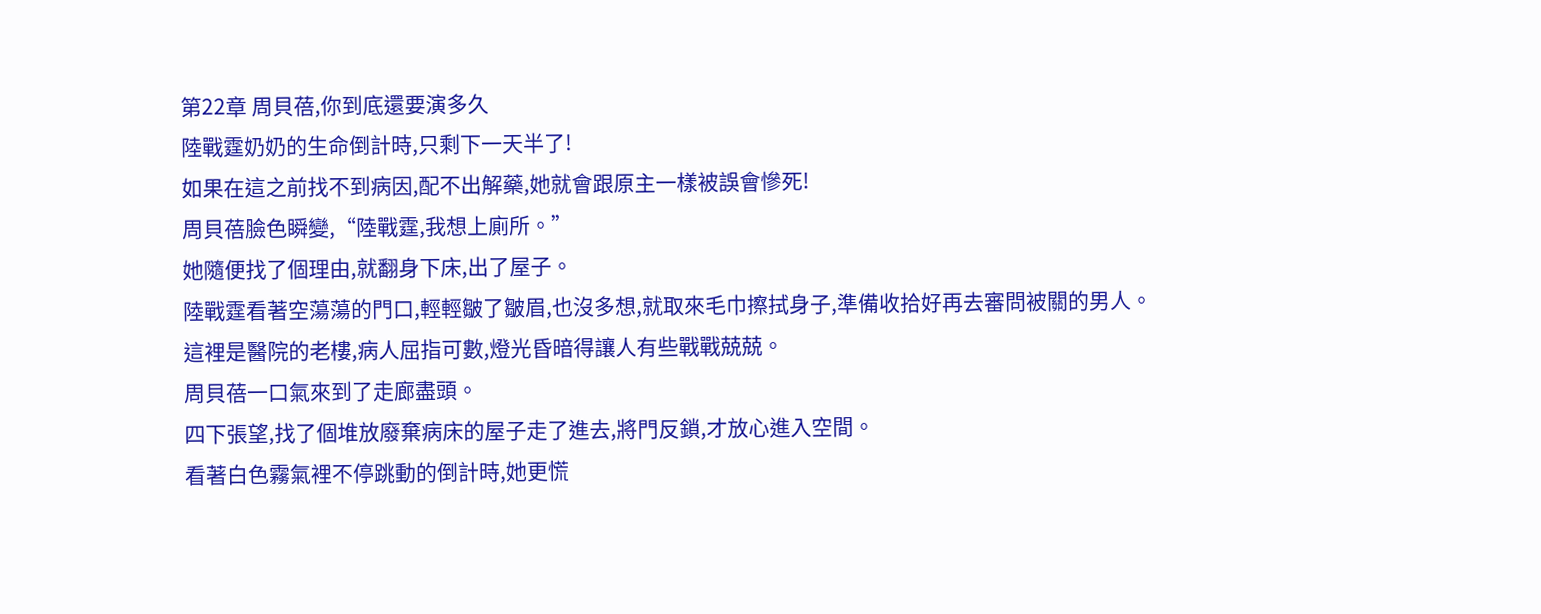第22章 周貝蓓,你到底還要演多久
陸戰霆奶奶的生命倒計時,只剩下一天半了!
如果在這之前找不到病因,配不出解藥,她就會跟原主一樣被誤會慘死!
周貝蓓臉色瞬變,“陸戰霆,我想上廁所。”
她隨便找了個理由,就翻身下床,出了屋子。
陸戰霆看著空蕩蕩的門口,輕輕皺了皺眉,也沒多想,就取來毛巾擦拭身子,準備收拾好再去審問被關的男人。
這裡是醫院的老樓,病人屈指可數,燈光昏暗得讓人有些戰戰兢兢。
周貝蓓一口氣來到了走廊盡頭。
四下張望,找了個堆放廢棄病床的屋子走了進去,將門反鎖,才放心進入空間。
看著白色霧氣裡不停跳動的倒計時,她更慌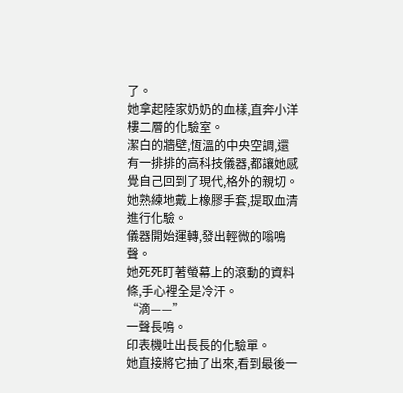了。
她拿起陸家奶奶的血樣,直奔小洋樓二層的化驗室。
潔白的牆壁,恆溫的中央空調,還有一排排的高科技儀器,都讓她感覺自己回到了現代,格外的親切。
她熟練地戴上橡膠手套,提取血清進行化驗。
儀器開始運轉,發出輕微的嗡鳴聲。
她死死盯著螢幕上的滾動的資料條,手心裡全是冷汗。
“滴——”
一聲長鳴。
印表機吐出長長的化驗單。
她直接將它抽了出來,看到最後一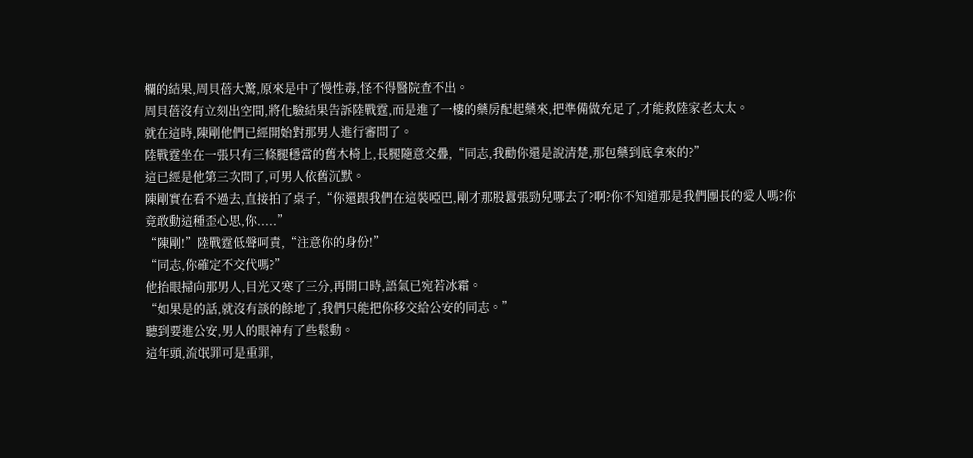欄的結果,周貝蓓大驚,原來是中了慢性毒,怪不得醫院查不出。
周貝蓓沒有立刻出空間,將化驗結果告訴陸戰霆,而是進了一樓的藥房配起藥來,把準備做充足了,才能救陸家老太太。
就在這時,陳剛他們已經開始對那男人進行審問了。
陸戰霆坐在一張只有三條腿穩當的舊木椅上,長腿隨意交疊,“同志,我勸你還是說清楚,那包藥到底拿來的?”
這已經是他第三次問了,可男人依舊沉默。
陳剛實在看不過去,直接拍了桌子,“你還跟我們在這裝啞巴,剛才那股囂張勁兒哪去了?啊?你不知道那是我們團長的愛人嗎?你竟敢動這種歪心思,你.....”
“陳剛!”陸戰霆低聲呵責,“注意你的身份!”
“同志,你確定不交代嗎?”
他抬眼掃向那男人,目光又寒了三分,再開口時,語氣已宛若冰霜。
“如果是的話,就沒有談的餘地了,我們只能把你移交給公安的同志。”
聽到要進公安,男人的眼神有了些鬆動。
這年頭,流氓罪可是重罪,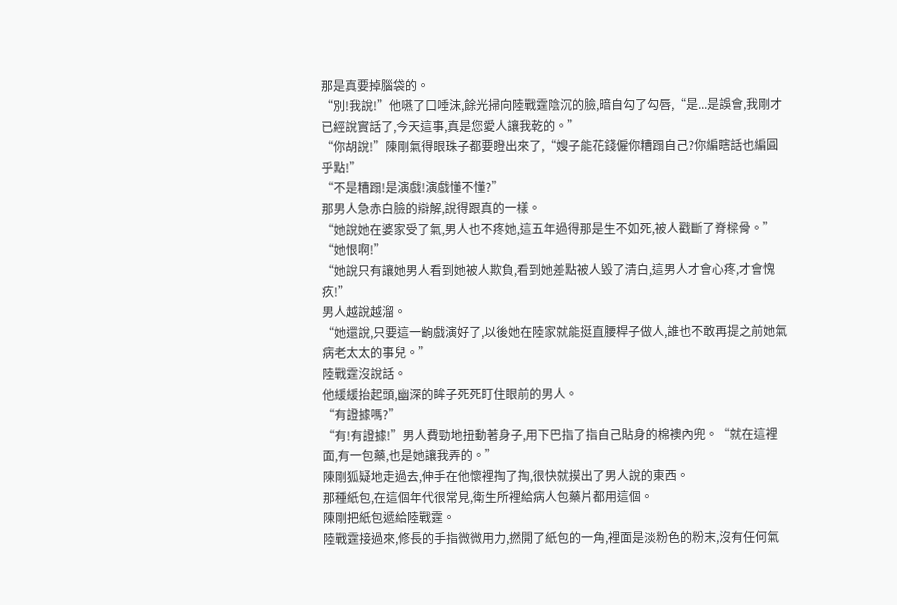那是真要掉腦袋的。
“別!我說!”他嚥了口唾沫,餘光掃向陸戰霆陰沉的臉,暗自勾了勾唇,“是...是誤會,我剛才已經說實話了,今天這事,真是您愛人讓我乾的。”
“你胡說!”陳剛氣得眼珠子都要瞪出來了,“嫂子能花錢僱你糟蹋自己?你編瞎話也編圓乎點!”
“不是糟蹋!是演戲!演戲懂不懂?”
那男人急赤白臉的辯解,說得跟真的一樣。
“她說她在婆家受了氣,男人也不疼她,這五年過得那是生不如死,被人戳斷了脊樑骨。”
“她恨啊!”
“她說只有讓她男人看到她被人欺負,看到她差點被人毀了清白,這男人才會心疼,才會愧疚!”
男人越說越溜。
“她還說,只要這一齣戲演好了,以後她在陸家就能挺直腰桿子做人,誰也不敢再提之前她氣病老太太的事兒。”
陸戰霆沒說話。
他緩緩抬起頭,幽深的眸子死死盯住眼前的男人。
“有證據嗎?”
“有!有證據!”男人費勁地扭動著身子,用下巴指了指自己貼身的棉襖內兜。“就在這裡面,有一包藥,也是她讓我弄的。”
陳剛狐疑地走過去,伸手在他懷裡掏了掏,很快就摸出了男人說的東西。
那種紙包,在這個年代很常見,衛生所裡給病人包藥片都用這個。
陳剛把紙包遞給陸戰霆。
陸戰霆接過來,修長的手指微微用力,撚開了紙包的一角,裡面是淡粉色的粉末,沒有任何氣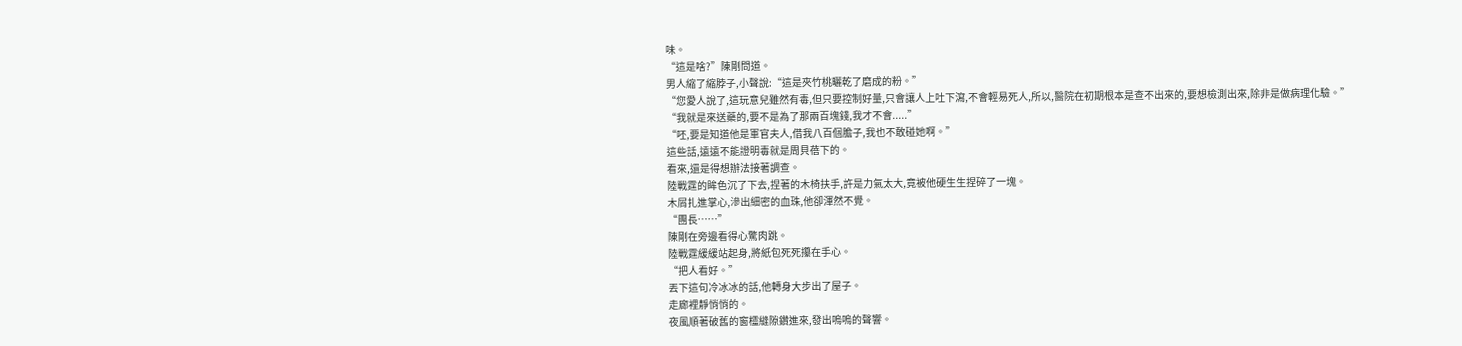味。
“這是啥?”陳剛問道。
男人縮了縮脖子,小聲說:“這是夾竹桃曬乾了磨成的粉。”
“您愛人說了,這玩意兒雖然有毒,但只要控制好量,只會讓人上吐下瀉,不會輕易死人,所以,醫院在初期根本是查不出來的,要想檢測出來,除非是做病理化驗。”
“我就是來送藥的,要不是為了那兩百塊錢,我才不會.....”
“呸,要是知道他是軍官夫人,借我八百個膽子,我也不敢碰她啊。”
這些話,遠遠不能證明毒就是周貝蓓下的。
看來,還是得想辦法接著調查。
陸戰霆的眸色沉了下去,捏著的木椅扶手,許是力氣太大,竟被他硬生生捏碎了一塊。
木屑扎進掌心,滲出細密的血珠,他卻渾然不覺。
“團長……”
陳剛在旁邊看得心驚肉跳。
陸戰霆緩緩站起身,將紙包死死攥在手心。
“把人看好。”
丟下這句冷冰冰的話,他轉身大步出了屋子。
走廊裡靜悄悄的。
夜風順著破舊的窗欞縫隙鑽進來,發出嗚嗚的聲響。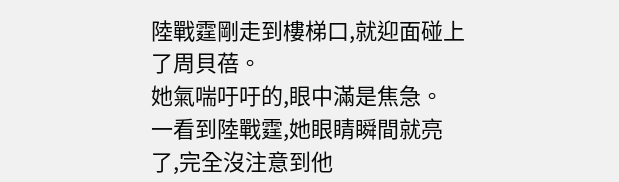陸戰霆剛走到樓梯口,就迎面碰上了周貝蓓。
她氣喘吁吁的,眼中滿是焦急。
一看到陸戰霆,她眼睛瞬間就亮了,完全沒注意到他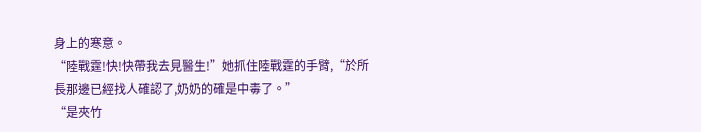身上的寒意。
“陸戰霆!快!快帶我去見醫生!”她抓住陸戰霆的手臂,“於所長那邊已經找人確認了,奶奶的確是中毒了。”
“是夾竹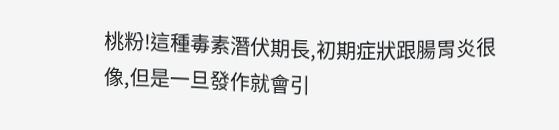桃粉!這種毒素潛伏期長,初期症狀跟腸胃炎很像,但是一旦發作就會引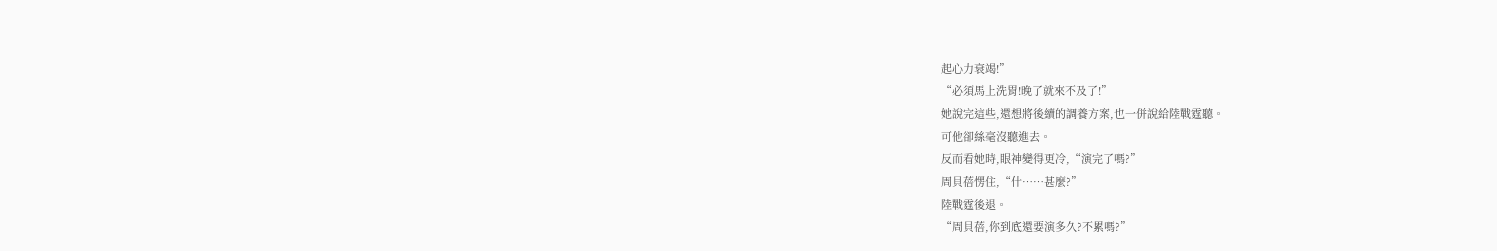起心力衰竭!”
“必須馬上洗胃!晚了就來不及了!”
她說完這些,還想將後續的調養方案,也一併說給陸戰霆聽。
可他卻絲毫沒聽進去。
反而看她時,眼神變得更冷,“演完了嗎?”
周貝蓓愣住,“什……甚麼?”
陸戰霆後退。
“周貝蓓,你到底還要演多久?不累嗎?”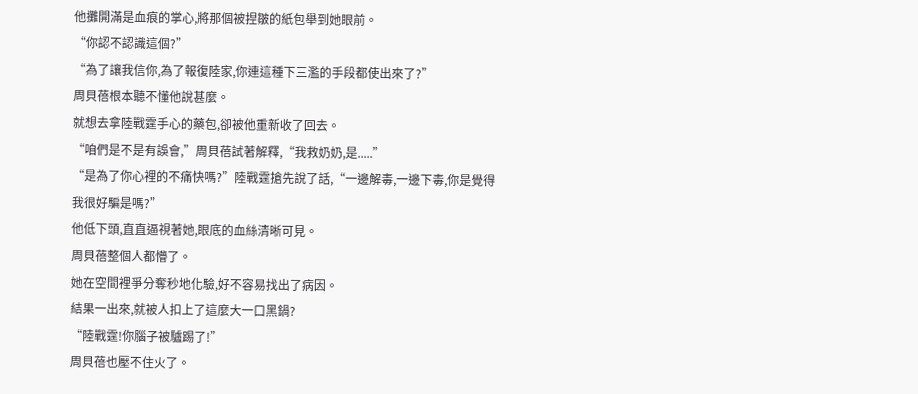他攤開滿是血痕的掌心,將那個被捏皺的紙包舉到她眼前。
“你認不認識這個?”
“為了讓我信你,為了報復陸家,你連這種下三濫的手段都使出來了?”
周貝蓓根本聽不懂他說甚麼。
就想去拿陸戰霆手心的藥包,卻被他重新收了回去。
“咱們是不是有誤會,”周貝蓓試著解釋,“我救奶奶,是.....”
“是為了你心裡的不痛快嗎?”陸戰霆搶先說了話,“一邊解毒,一邊下毒,你是覺得我很好騙是嗎?”
他低下頭,直直逼視著她,眼底的血絲清晰可見。
周貝蓓整個人都懵了。
她在空間裡爭分奪秒地化驗,好不容易找出了病因。
結果一出來,就被人扣上了這麼大一口黑鍋?
“陸戰霆!你腦子被驢踢了!”
周貝蓓也壓不住火了。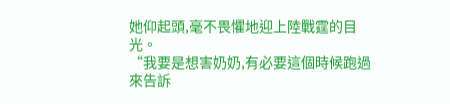她仰起頭,毫不畏懼地迎上陸戰霆的目光。
“我要是想害奶奶,有必要這個時候跑過來告訴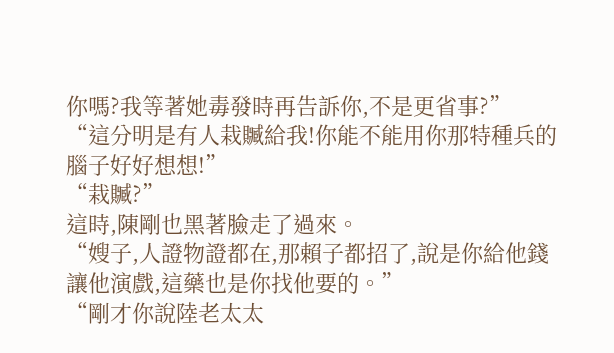你嗎?我等著她毒發時再告訴你,不是更省事?”
“這分明是有人栽贓給我!你能不能用你那特種兵的腦子好好想想!”
“栽贓?”
這時,陳剛也黑著臉走了過來。
“嫂子,人證物證都在,那賴子都招了,說是你給他錢讓他演戲,這藥也是你找他要的。”
“剛才你說陸老太太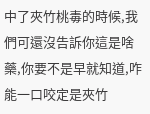中了夾竹桃毒的時候,我們可還沒告訴你這是啥藥,你要不是早就知道,咋能一口咬定是夾竹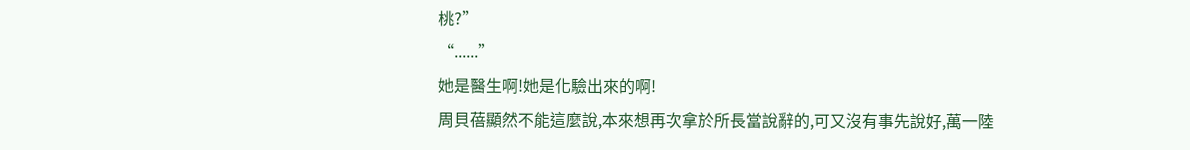桃?”
“......”
她是醫生啊!她是化驗出來的啊!
周貝蓓顯然不能這麼說,本來想再次拿於所長當說辭的,可又沒有事先說好,萬一陸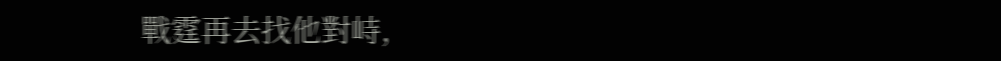戰霆再去找他對峙,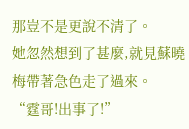那豈不是更說不清了。
她忽然想到了甚麼,就見蘇曉梅帶著急色走了過來。
“霆哥!出事了!”